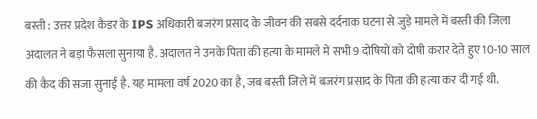बस्ती : उत्तर प्रदेश कैडर के IPS अधिकारी बजरंग प्रसाद के जीवन की सबसे दर्दनाक घटना से जुड़े मामले में बस्ती की जिला अदालत ने बड़ा फैसला सुनाया है. अदालत ने उनके पिता की हत्या के मामले में सभी 9 दोषियों को दोषी करार देते हुए 10-10 साल की कैद की सजा सुनाई है. यह मामला वर्ष 2020 का है, जब बस्ती जिले में बजरंग प्रसाद के पिता की हत्या कर दी गई थी.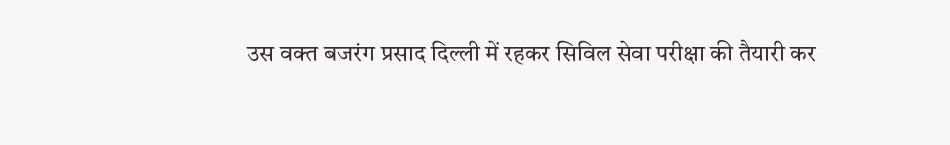उस वक्त बजरंग प्रसाद दिल्ली में रहकर सिविल सेवा परीक्षा की तैयारी कर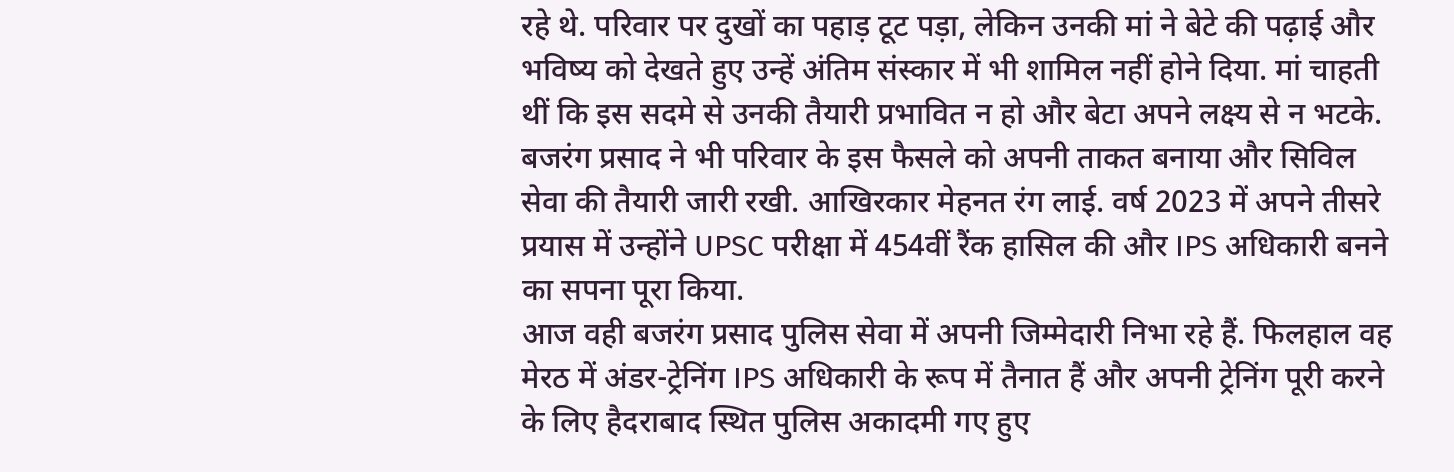रहे थे. परिवार पर दुखों का पहाड़ टूट पड़ा, लेकिन उनकी मां ने बेटे की पढ़ाई और भविष्य को देखते हुए उन्हें अंतिम संस्कार में भी शामिल नहीं होने दिया. मां चाहती थीं कि इस सदमे से उनकी तैयारी प्रभावित न हो और बेटा अपने लक्ष्य से न भटके.
बजरंग प्रसाद ने भी परिवार के इस फैसले को अपनी ताकत बनाया और सिविल सेवा की तैयारी जारी रखी. आखिरकार मेहनत रंग लाई. वर्ष 2023 में अपने तीसरे प्रयास में उन्होंने UPSC परीक्षा में 454वीं रैंक हासिल की और IPS अधिकारी बनने का सपना पूरा किया.
आज वही बजरंग प्रसाद पुलिस सेवा में अपनी जिम्मेदारी निभा रहे हैं. फिलहाल वह मेरठ में अंडर-ट्रेनिंग IPS अधिकारी के रूप में तैनात हैं और अपनी ट्रेनिंग पूरी करने के लिए हैदराबाद स्थित पुलिस अकादमी गए हुए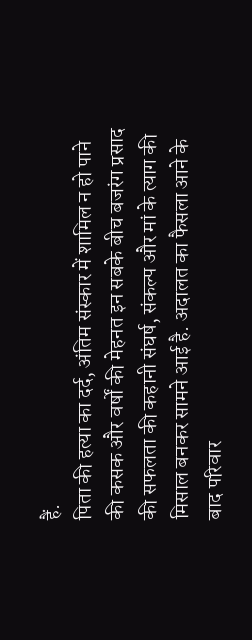हैं.
पिता की हत्या का दर्द, अंतिम संस्कार में शामिल न हो पाने की कसक और वर्षों की मेहनत इन सबके बीच बजरंग प्रसाद की सफलता की कहानी संघर्ष, संकल्प और मां के त्याग की मिसाल बनकर सामने आई है. अदालत का फैसला आने के बाद परिवार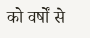को वर्षों से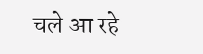चले आ रहे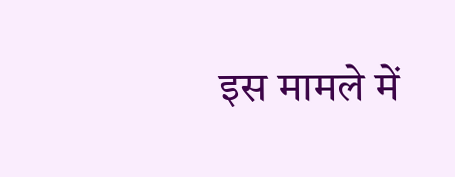इस मामले में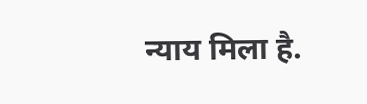न्याय मिला है.